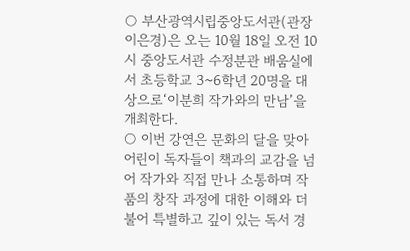○ 부산광역시립중앙도서관(관장 이은경)은 오는 10월 18일 오전 10시 중앙도서관 수정분관 배움실에서 초등학교 3~6학년 20명을 대상으로‘이분희 작가와의 만남’을 개최한다.
○ 이번 강연은 문화의 달을 맞아 어린이 독자들이 책과의 교감을 넘어 작가와 직접 만나 소통하며 작품의 창작 과정에 대한 이해와 더불어 특별하고 깊이 있는 독서 경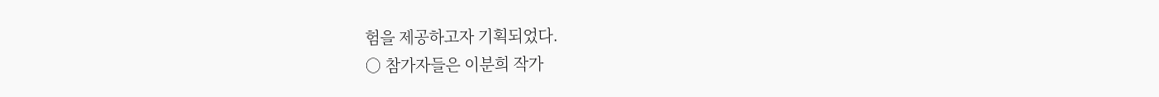험을 제공하고자 기획되었다.
○ 참가자들은 이분희 작가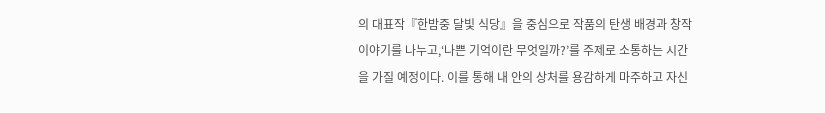의 대표작『한밤중 달빛 식당』을 중심으로 작품의 탄생 배경과 창작 이야기를 나누고,‘나쁜 기억이란 무엇일까?’를 주제로 소통하는 시간을 가질 예정이다. 이를 통해 내 안의 상처를 용감하게 마주하고 자신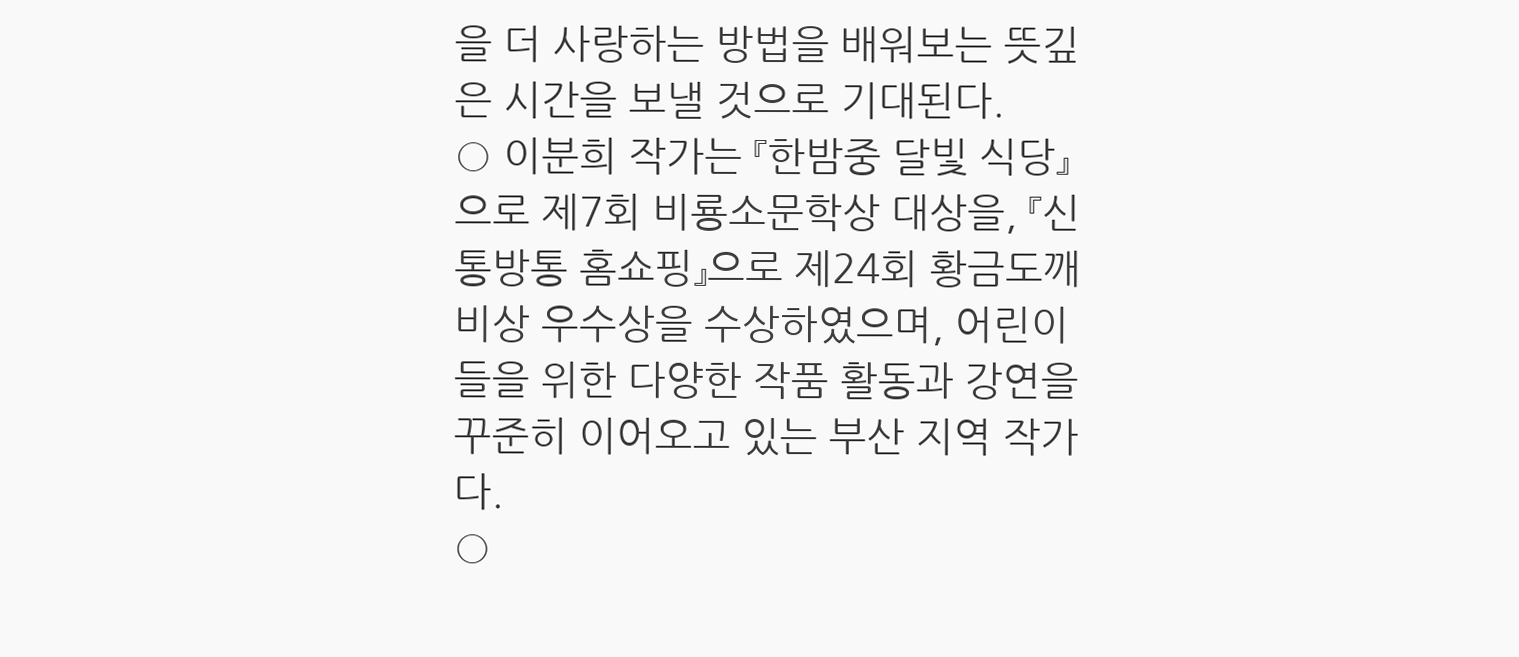을 더 사랑하는 방법을 배워보는 뜻깊은 시간을 보낼 것으로 기대된다.
○ 이분희 작가는 『한밤중 달빛 식당』으로 제7회 비룡소문학상 대상을, 『신통방통 홈쇼핑』으로 제24회 황금도깨비상 우수상을 수상하였으며, 어린이들을 위한 다양한 작품 활동과 강연을 꾸준히 이어오고 있는 부산 지역 작가다.
○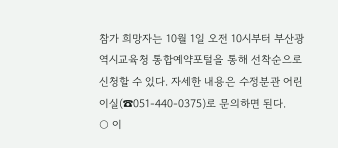참가 희망자는 10월 1일 오전 10시부터 부산광역시교육청 통합예약포털을 통해 선착순으로 신청할 수 있다. 자세한 내용은 수정분관 어린이실(☎051-440-0375)로 문의하면 된다.
○ 이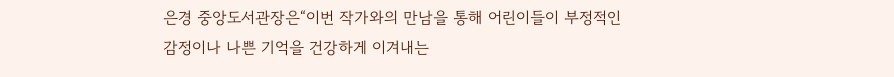은경 중앙도서관장은“이번 작가와의 만남을 통해 어린이들이 부정적인 감정이나 나쁜 기억을 건강하게 이겨내는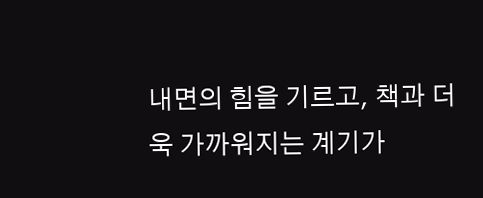내면의 힘을 기르고, 책과 더욱 가까워지는 계기가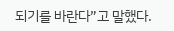되기를 바란다”고 말했다.